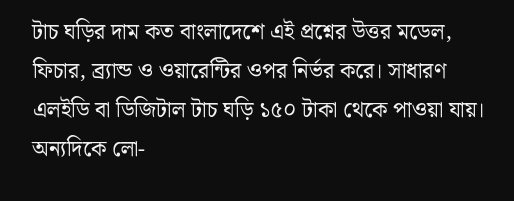টাচ ঘড়ির দাম কত বাংলাদেশে এই প্রশ্নের উত্তর মডেল, ফিচার, ব্র্যান্ড ও ওয়ারেন্টির ওপর নির্ভর করে। সাধারণ এলইডি বা ডিজিটাল টাচ ঘড়ি ১৫০ টাকা থেকে পাওয়া যায়। অন্যদিকে লো-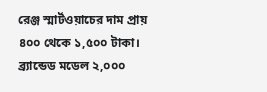রেঞ্জ স্মার্টওয়াচের দাম প্রায় ৪০০ থেকে ১,৫০০ টাকা। ব্র্যান্ডেড মডেল ২,০০০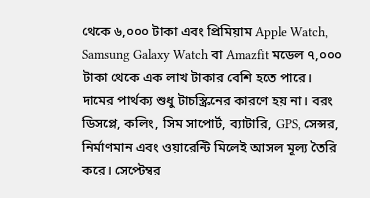থেকে ৬,০০০ টাকা এবং প্রিমিয়াম Apple Watch, Samsung Galaxy Watch বা Amazfit মডেল ৭,০০০ টাকা থেকে এক লাখ টাকার বেশি হতে পারে।
দামের পার্থক্য শুধু টাচস্ক্রিনের কারণে হয় না। বরং ডিসপ্লে, কলিং, সিম সাপোর্ট, ব্যাটারি, GPS, সেন্সর, নির্মাণমান এবং ওয়ারেন্টি মিলেই আসল মূল্য তৈরি করে। সেপ্টেম্বর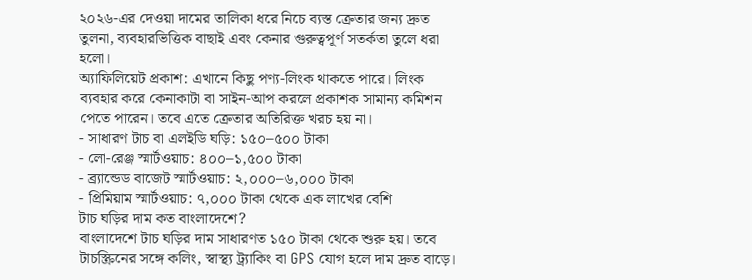২০২৬-এর দেওয়া দামের তালিকা ধরে নিচে ব্যস্ত ক্রেতার জন্য দ্রুত তুলনা, ব্যবহারভিত্তিক বাছাই এবং কেনার গুরুত্বপূর্ণ সতর্কতা তুলে ধরা হলো।
অ্যাফিলিয়েট প্রকাশ: এখানে কিছু পণ্য-লিংক থাকতে পারে। লিংক ব্যবহার করে কেনাকাটা বা সাইন-আপ করলে প্রকাশক সামান্য কমিশন পেতে পারেন। তবে এতে ক্রেতার অতিরিক্ত খরচ হয় না।
- সাধারণ টাচ বা এলইডি ঘড়ি: ১৫০–৫০০ টাকা
- লো-রেঞ্জ স্মার্টওয়াচ: ৪০০–১,৫০০ টাকা
- ব্র্যান্ডেড বাজেট স্মার্টওয়াচ: ২,০০০–৬,০০০ টাকা
- প্রিমিয়াম স্মার্টওয়াচ: ৭,০০০ টাকা থেকে এক লাখের বেশি
টাচ ঘড়ির দাম কত বাংলাদেশে?
বাংলাদেশে টাচ ঘড়ির দাম সাধারণত ১৫০ টাকা থেকে শুরু হয়। তবে টাচস্ক্রিনের সঙ্গে কলিং, স্বাস্থ্য ট্র্যাকিং বা GPS যোগ হলে দাম দ্রুত বাড়ে।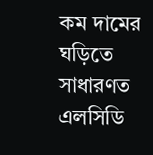কম দামের ঘড়িতে সাধারণত এলসিডি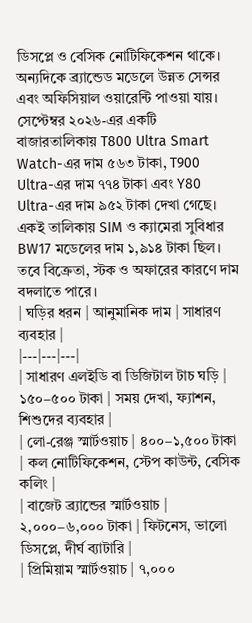ডিসপ্লে ও বেসিক নোটিফিকেশন থাকে। অন্যদিকে ব্র্যান্ডেড মডেলে উন্নত সেন্সর এবং অফিসিয়াল ওয়ারেন্টি পাওয়া যায়।
সেপ্টেম্বর ২০২৬-এর একটি বাজারতালিকায় T800 Ultra Smart Watch-এর দাম ৫৬৩ টাকা, T900 Ultra-এর দাম ৭৭৪ টাকা এবং Y80 Ultra-এর দাম ৯৫২ টাকা দেখা গেছে। একই তালিকায় SIM ও ক্যামেরা সুবিধার BW17 মডেলের দাম ১,৯১৪ টাকা ছিল। তবে বিক্রেতা, স্টক ও অফারের কারণে দাম বদলাতে পারে।
| ঘড়ির ধরন | আনুমানিক দাম | সাধারণ ব্যবহার |
|---|---|---|
| সাধারণ এলইডি বা ডিজিটাল টাচ ঘড়ি | ১৫০–৫০০ টাকা | সময় দেখা, ফ্যাশন, শিশুদের ব্যবহার |
| লো-রেঞ্জ স্মার্টওয়াচ | ৪০০–১,৫০০ টাকা | কল নোটিফিকেশন, স্টেপ কাউন্ট, বেসিক কলিং |
| বাজেট ব্র্যান্ডের স্মার্টওয়াচ | ২,০০০–৬,০০০ টাকা | ফিটনেস, ভালো ডিসপ্লে, দীর্ঘ ব্যাটারি |
| প্রিমিয়াম স্মার্টওয়াচ | ৭,০০০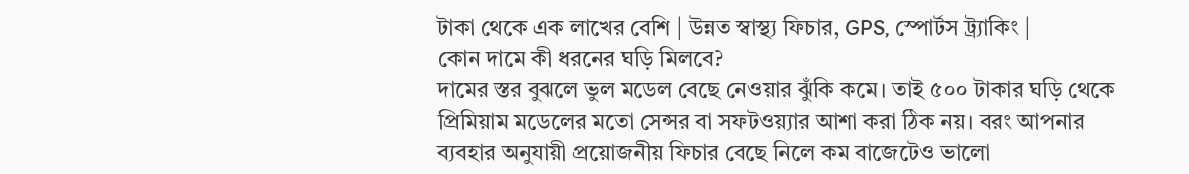টাকা থেকে এক লাখের বেশি | উন্নত স্বাস্থ্য ফিচার, GPS, স্পোর্টস ট্র্যাকিং |
কোন দামে কী ধরনের ঘড়ি মিলবে?
দামের স্তর বুঝলে ভুল মডেল বেছে নেওয়ার ঝুঁকি কমে। তাই ৫০০ টাকার ঘড়ি থেকে প্রিমিয়াম মডেলের মতো সেন্সর বা সফটওয়্যার আশা করা ঠিক নয়। বরং আপনার ব্যবহার অনুযায়ী প্রয়োজনীয় ফিচার বেছে নিলে কম বাজেটেও ভালো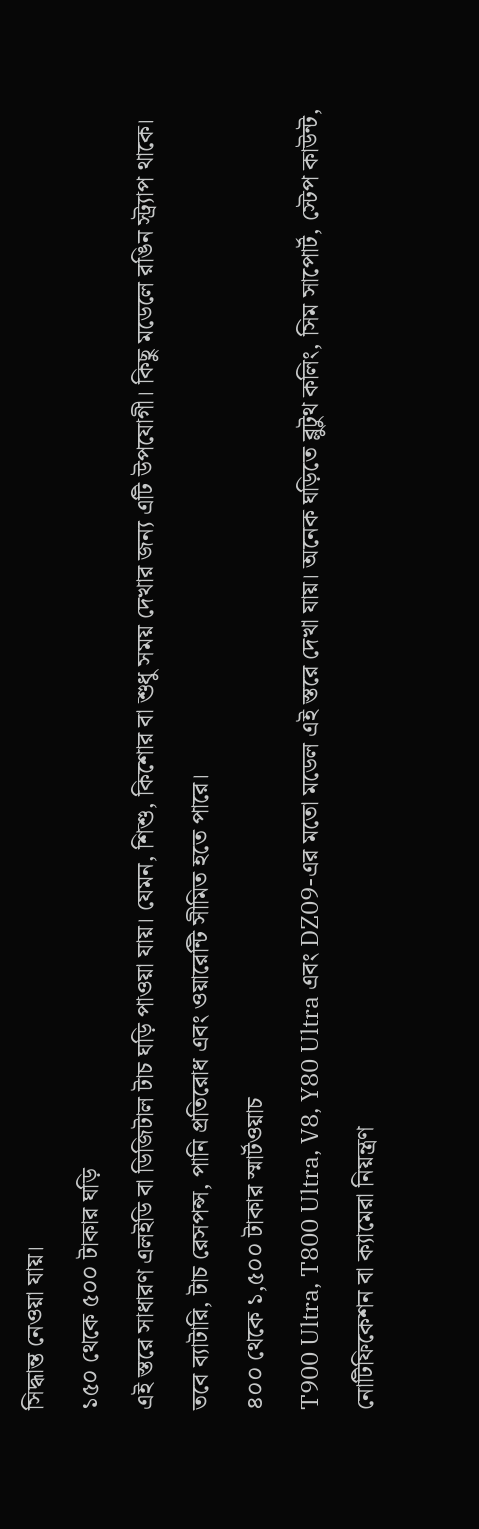সিদ্ধান্ত নেওয়া যায়।
১৫০ থেকে ৫০০ টাকার ঘড়ি
এই স্তরে সাধারণ এলইডি বা ডিজিটাল টাচ ঘড়ি পাওয়া যায়। যেমন, শিশু, কিশোর বা শুধু সময় দেখার জন্য এটি উপযোগী। কিছু মডেলে রঙিন স্ট্র্যাপ থাকে। তবে ব্যাটারি, টাচ রেসপন্স, পানি প্রতিরোধ এবং ওয়ারেন্টি সীমিত হতে পারে।
৪০০ থেকে ১,৫০০ টাকার স্মার্টওয়াচ
T900 Ultra, T800 Ultra, V8, Y80 Ultra এবং DZ09-এর মতো মডেল এই স্তরে দেখা যায়। অনেক ঘড়িতে ব্লুটুথ কলিং, সিম সাপোর্ট, স্টেপ কাউন্ট, নোটিফিকেশন বা ক্যামেরা নিয়ন্ত্রণ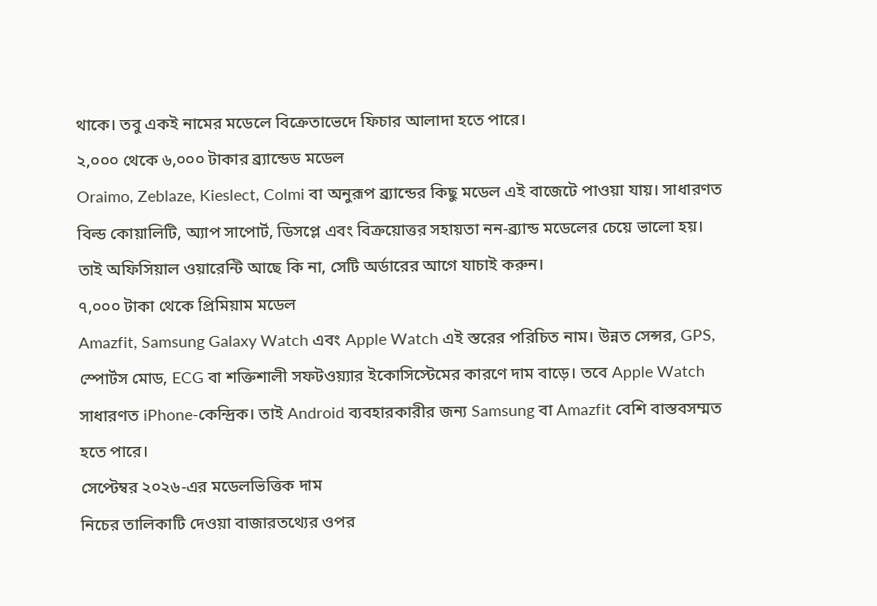থাকে। তবু একই নামের মডেলে বিক্রেতাভেদে ফিচার আলাদা হতে পারে।
২,০০০ থেকে ৬,০০০ টাকার ব্র্যান্ডেড মডেল
Oraimo, Zeblaze, Kieslect, Colmi বা অনুরূপ ব্র্যান্ডের কিছু মডেল এই বাজেটে পাওয়া যায়। সাধারণত বিল্ড কোয়ালিটি, অ্যাপ সাপোর্ট, ডিসপ্লে এবং বিক্রয়োত্তর সহায়তা নন-ব্র্যান্ড মডেলের চেয়ে ভালো হয়। তাই অফিসিয়াল ওয়ারেন্টি আছে কি না, সেটি অর্ডারের আগে যাচাই করুন।
৭,০০০ টাকা থেকে প্রিমিয়াম মডেল
Amazfit, Samsung Galaxy Watch এবং Apple Watch এই স্তরের পরিচিত নাম। উন্নত সেন্সর, GPS, স্পোর্টস মোড, ECG বা শক্তিশালী সফটওয়্যার ইকোসিস্টেমের কারণে দাম বাড়ে। তবে Apple Watch সাধারণত iPhone-কেন্দ্রিক। তাই Android ব্যবহারকারীর জন্য Samsung বা Amazfit বেশি বাস্তবসম্মত হতে পারে।
সেপ্টেম্বর ২০২৬-এর মডেলভিত্তিক দাম
নিচের তালিকাটি দেওয়া বাজারতথ্যের ওপর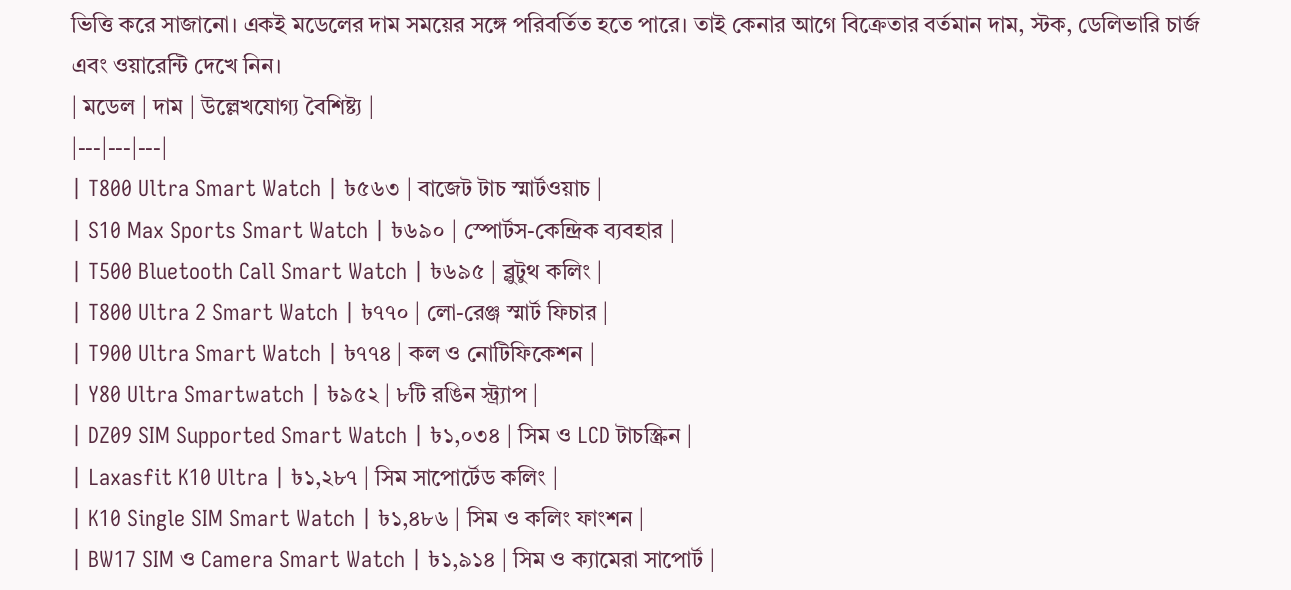ভিত্তি করে সাজানো। একই মডেলের দাম সময়ের সঙ্গে পরিবর্তিত হতে পারে। তাই কেনার আগে বিক্রেতার বর্তমান দাম, স্টক, ডেলিভারি চার্জ এবং ওয়ারেন্টি দেখে নিন।
| মডেল | দাম | উল্লেখযোগ্য বৈশিষ্ট্য |
|---|---|---|
| T800 Ultra Smart Watch | ৳৫৬৩ | বাজেট টাচ স্মার্টওয়াচ |
| S10 Max Sports Smart Watch | ৳৬৯০ | স্পোর্টস-কেন্দ্রিক ব্যবহার |
| T500 Bluetooth Call Smart Watch | ৳৬৯৫ | ব্লুটুথ কলিং |
| T800 Ultra 2 Smart Watch | ৳৭৭০ | লো-রেঞ্জ স্মার্ট ফিচার |
| T900 Ultra Smart Watch | ৳৭৭৪ | কল ও নোটিফিকেশন |
| Y80 Ultra Smartwatch | ৳৯৫২ | ৮টি রঙিন স্ট্র্যাপ |
| DZ09 SIM Supported Smart Watch | ৳১,০৩৪ | সিম ও LCD টাচস্ক্রিন |
| Laxasfit K10 Ultra | ৳১,২৮৭ | সিম সাপোর্টেড কলিং |
| K10 Single SIM Smart Watch | ৳১,৪৮৬ | সিম ও কলিং ফাংশন |
| BW17 SIM ও Camera Smart Watch | ৳১,৯১৪ | সিম ও ক্যামেরা সাপোর্ট |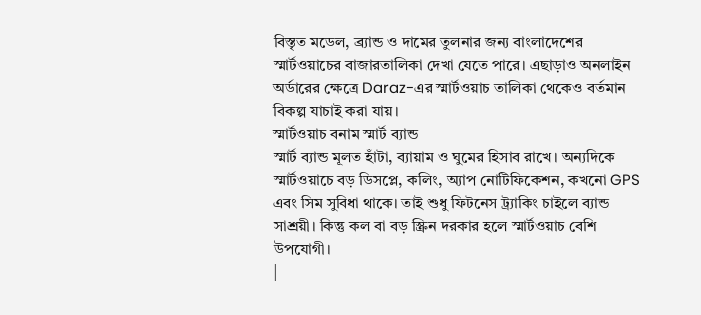বিস্তৃত মডেল, ব্র্যান্ড ও দামের তুলনার জন্য বাংলাদেশের স্মার্টওয়াচের বাজারতালিকা দেখা যেতে পারে। এছাড়াও অনলাইন অর্ডারের ক্ষেত্রে Daraz-এর স্মার্টওয়াচ তালিকা থেকেও বর্তমান বিকল্প যাচাই করা যায়।
স্মার্টওয়াচ বনাম স্মার্ট ব্যান্ড
স্মার্ট ব্যান্ড মূলত হাঁটা, ব্যায়াম ও ঘুমের হিসাব রাখে। অন্যদিকে স্মার্টওয়াচে বড় ডিসপ্লে, কলিং, অ্যাপ নোটিফিকেশন, কখনো GPS এবং সিম সুবিধা থাকে। তাই শুধু ফিটনেস ট্র্যাকিং চাইলে ব্যান্ড সাশ্রয়ী। কিন্তু কল বা বড় স্ক্রিন দরকার হলে স্মার্টওয়াচ বেশি উপযোগী।
|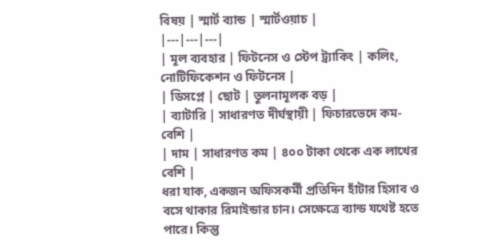বিষয় | স্মার্ট ব্যান্ড | স্মার্টওয়াচ |
|---|---|---|
| মূল ব্যবহার | ফিটনেস ও স্টেপ ট্র্যাকিং | কলিং, নোটিফিকেশন ও ফিটনেস |
| ডিসপ্লে | ছোট | তুলনামূলক বড় |
| ব্যাটারি | সাধারণত দীর্ঘস্থায়ী | ফিচারভেদে কম-বেশি |
| দাম | সাধারণত কম | ৪০০ টাকা থেকে এক লাখের বেশি |
ধরা যাক, একজন অফিসকর্মী প্রতিদিন হাঁটার হিসাব ও বসে থাকার রিমাইন্ডার চান। সেক্ষেত্রে ব্যান্ড যথেষ্ট হতে পারে। কিন্তু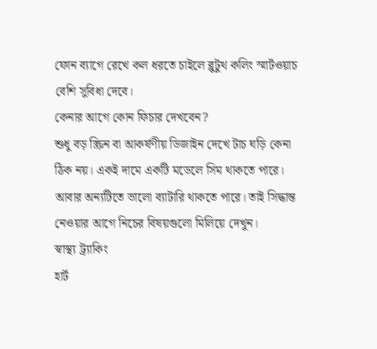ফোন ব্যাগে রেখে কল ধরতে চাইলে ব্লুটুথ কলিং স্মার্টওয়াচ বেশি সুবিধা দেবে।
কেনার আগে কোন ফিচার দেখবেন?
শুধু বড় স্ক্রিন বা আকর্ষণীয় ডিজাইন দেখে টাচ ঘড়ি কেনা ঠিক নয়। একই দামে একটি মডেলে সিম থাকতে পারে। আবার অন্যটিতে ভালো ব্যাটারি থাকতে পারে। তাই সিদ্ধান্ত নেওয়ার আগে নিচের বিষয়গুলো মিলিয়ে দেখুন।
স্বাস্থ্য ট্র্যাকিং
হার্ট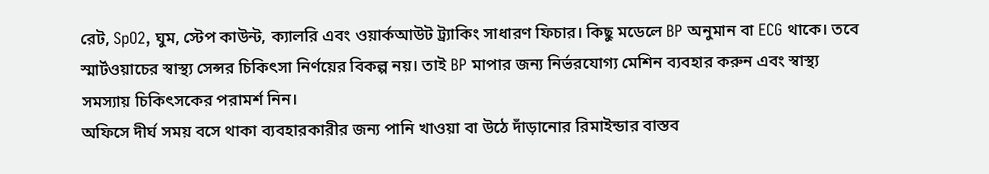রেট, SpO2, ঘুম, স্টেপ কাউন্ট, ক্যালরি এবং ওয়ার্কআউট ট্র্যাকিং সাধারণ ফিচার। কিছু মডেলে BP অনুমান বা ECG থাকে। তবে স্মার্টওয়াচের স্বাস্থ্য সেন্সর চিকিৎসা নির্ণয়ের বিকল্প নয়। তাই BP মাপার জন্য নির্ভরযোগ্য মেশিন ব্যবহার করুন এবং স্বাস্থ্য সমস্যায় চিকিৎসকের পরামর্শ নিন।
অফিসে দীর্ঘ সময় বসে থাকা ব্যবহারকারীর জন্য পানি খাওয়া বা উঠে দাঁড়ানোর রিমাইন্ডার বাস্তব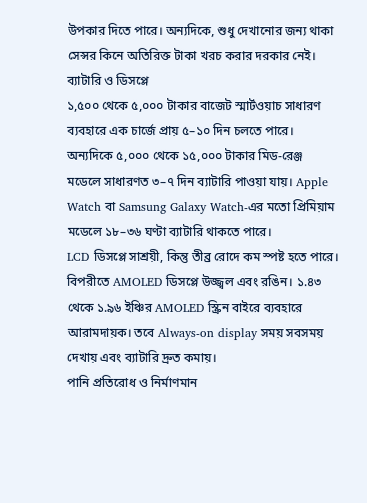উপকার দিতে পারে। অন্যদিকে, শুধু দেখানোর জন্য থাকা সেন্সর কিনে অতিরিক্ত টাকা খরচ করার দরকার নেই।
ব্যাটারি ও ডিসপ্লে
১,৫০০ থেকে ৫,০০০ টাকার বাজেট স্মার্টওয়াচ সাধারণ ব্যবহারে এক চার্জে প্রায় ৫–১০ দিন চলতে পারে। অন্যদিকে ৫,০০০ থেকে ১৫,০০০ টাকার মিড-রেঞ্জ মডেলে সাধারণত ৩–৭ দিন ব্যাটারি পাওয়া যায়। Apple Watch বা Samsung Galaxy Watch-এর মতো প্রিমিয়াম মডেলে ১৮–৩৬ ঘণ্টা ব্যাটারি থাকতে পারে।
LCD ডিসপ্লে সাশ্রয়ী, কিন্তু তীব্র রোদে কম স্পষ্ট হতে পারে। বিপরীতে AMOLED ডিসপ্লে উজ্জ্বল এবং রঙিন। ১.৪৩ থেকে ১.৯৬ ইঞ্চির AMOLED স্ক্রিন বাইরে ব্যবহারে আরামদায়ক। তবে Always-on display সময় সবসময় দেখায় এবং ব্যাটারি দ্রুত কমায়।
পানি প্রতিরোধ ও নির্মাণমান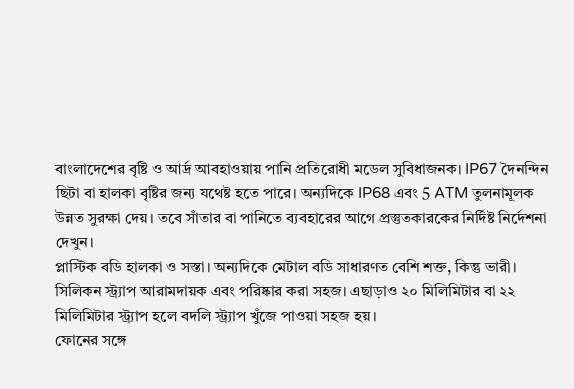বাংলাদেশের বৃষ্টি ও আর্দ্র আবহাওয়ায় পানি প্রতিরোধী মডেল সুবিধাজনক। IP67 দৈনন্দিন ছিটা বা হালকা বৃষ্টির জন্য যথেষ্ট হতে পারে। অন্যদিকে IP68 এবং 5 ATM তুলনামূলক উন্নত সুরক্ষা দেয়। তবে সাঁতার বা পানিতে ব্যবহারের আগে প্রস্তুতকারকের নির্দিষ্ট নির্দেশনা দেখুন।
প্লাস্টিক বডি হালকা ও সস্তা। অন্যদিকে মেটাল বডি সাধারণত বেশি শক্ত, কিন্তু ভারী। সিলিকন স্ট্র্যাপ আরামদায়ক এবং পরিষ্কার করা সহজ। এছাড়াও ২০ মিলিমিটার বা ২২ মিলিমিটার স্ট্র্যাপ হলে বদলি স্ট্র্যাপ খুঁজে পাওয়া সহজ হয়।
ফোনের সঙ্গে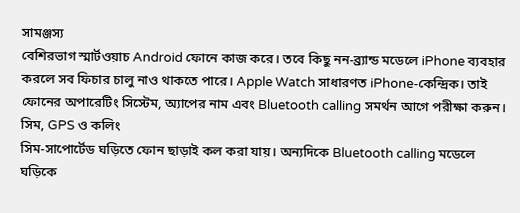সামঞ্জস্য
বেশিরভাগ স্মার্টওয়াচ Android ফোনে কাজ করে। তবে কিছু নন-ব্র্যান্ড মডেলে iPhone ব্যবহার করলে সব ফিচার চালু নাও থাকতে পারে। Apple Watch সাধারণত iPhone-কেন্দ্রিক। তাই ফোনের অপারেটিং সিস্টেম, অ্যাপের নাম এবং Bluetooth calling সমর্থন আগে পরীক্ষা করুন।
সিম, GPS ও কলিং
সিম-সাপোর্টেড ঘড়িতে ফোন ছাড়াই কল করা যায়। অন্যদিকে Bluetooth calling মডেলে ঘড়িকে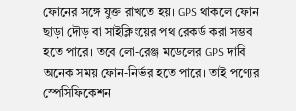ফোনের সঙ্গে যুক্ত রাখতে হয়। GPS থাকলে ফোন ছাড়া দৌড় বা সাইক্লিংয়ের পথ রেকর্ড করা সম্ভব হতে পারে। তবে লো-রেঞ্জ মডেলের GPS দাবি অনেক সময় ফোন-নির্ভর হতে পারে। তাই পণ্যের স্পেসিফিকেশন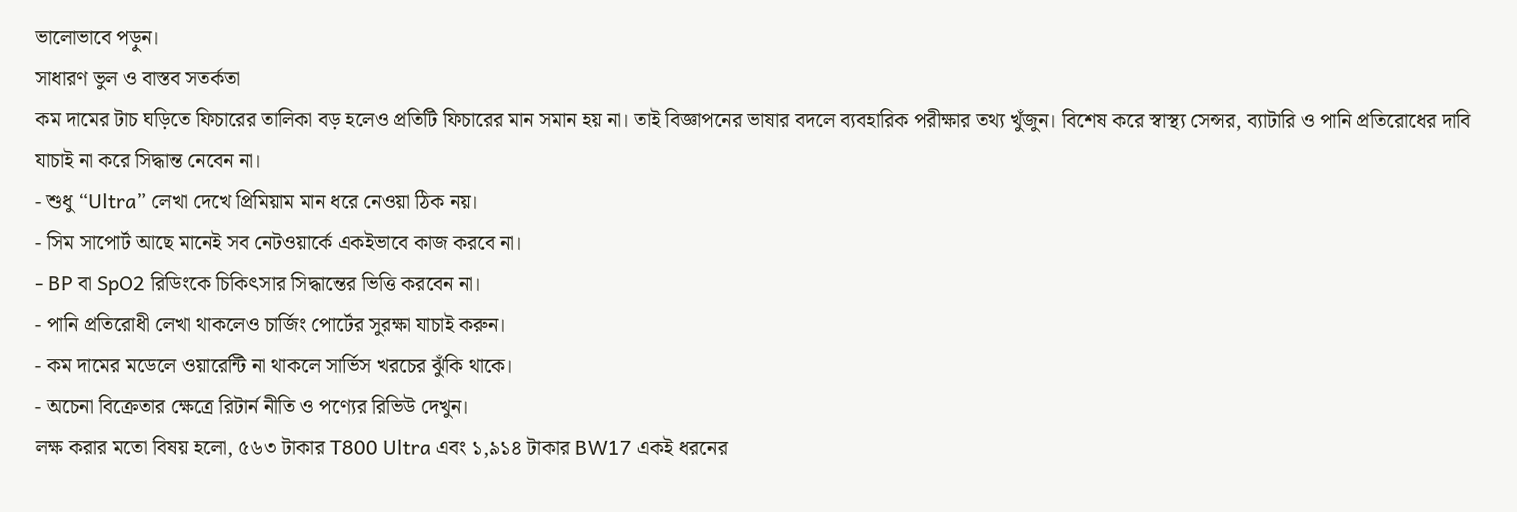ভালোভাবে পড়ুন।
সাধারণ ভুল ও বাস্তব সতর্কতা
কম দামের টাচ ঘড়িতে ফিচারের তালিকা বড় হলেও প্রতিটি ফিচারের মান সমান হয় না। তাই বিজ্ঞাপনের ভাষার বদলে ব্যবহারিক পরীক্ষার তথ্য খুঁজুন। বিশেষ করে স্বাস্থ্য সেন্সর, ব্যাটারি ও পানি প্রতিরোধের দাবি যাচাই না করে সিদ্ধান্ত নেবেন না।
- শুধু “Ultra” লেখা দেখে প্রিমিয়াম মান ধরে নেওয়া ঠিক নয়।
- সিম সাপোর্ট আছে মানেই সব নেটওয়ার্কে একইভাবে কাজ করবে না।
- BP বা SpO2 রিডিংকে চিকিৎসার সিদ্ধান্তের ভিত্তি করবেন না।
- পানি প্রতিরোধী লেখা থাকলেও চার্জিং পোর্টের সুরক্ষা যাচাই করুন।
- কম দামের মডেলে ওয়ারেন্টি না থাকলে সার্ভিস খরচের ঝুঁকি থাকে।
- অচেনা বিক্রেতার ক্ষেত্রে রিটার্ন নীতি ও পণ্যের রিভিউ দেখুন।
লক্ষ করার মতো বিষয় হলো, ৫৬৩ টাকার T800 Ultra এবং ১,৯১৪ টাকার BW17 একই ধরনের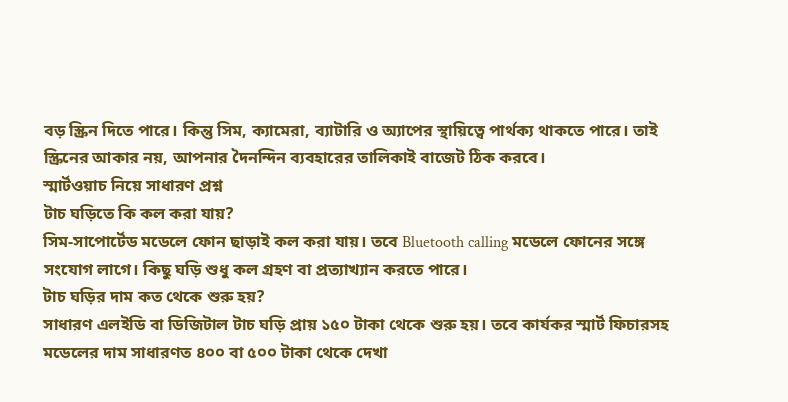বড় স্ক্রিন দিতে পারে। কিন্তু সিম, ক্যামেরা, ব্যাটারি ও অ্যাপের স্থায়িত্বে পার্থক্য থাকতে পারে। তাই স্ক্রিনের আকার নয়, আপনার দৈনন্দিন ব্যবহারের তালিকাই বাজেট ঠিক করবে।
স্মার্টওয়াচ নিয়ে সাধারণ প্রশ্ন
টাচ ঘড়িতে কি কল করা যায়?
সিম-সাপোর্টেড মডেলে ফোন ছাড়াই কল করা যায়। তবে Bluetooth calling মডেলে ফোনের সঙ্গে সংযোগ লাগে। কিছু ঘড়ি শুধু কল গ্রহণ বা প্রত্যাখ্যান করতে পারে।
টাচ ঘড়ির দাম কত থেকে শুরু হয়?
সাধারণ এলইডি বা ডিজিটাল টাচ ঘড়ি প্রায় ১৫০ টাকা থেকে শুরু হয়। তবে কার্যকর স্মার্ট ফিচারসহ মডেলের দাম সাধারণত ৪০০ বা ৫০০ টাকা থেকে দেখা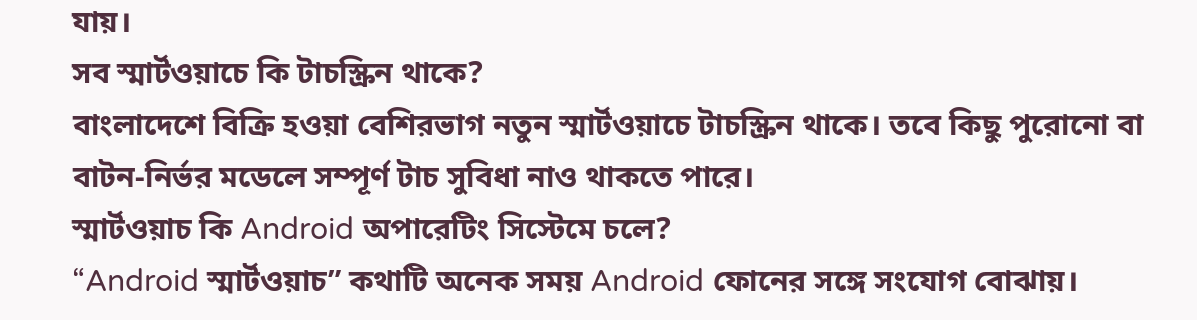যায়।
সব স্মার্টওয়াচে কি টাচস্ক্রিন থাকে?
বাংলাদেশে বিক্রি হওয়া বেশিরভাগ নতুন স্মার্টওয়াচে টাচস্ক্রিন থাকে। তবে কিছু পুরোনো বা বাটন-নির্ভর মডেলে সম্পূর্ণ টাচ সুবিধা নাও থাকতে পারে।
স্মার্টওয়াচ কি Android অপারেটিং সিস্টেমে চলে?
“Android স্মার্টওয়াচ” কথাটি অনেক সময় Android ফোনের সঙ্গে সংযোগ বোঝায়।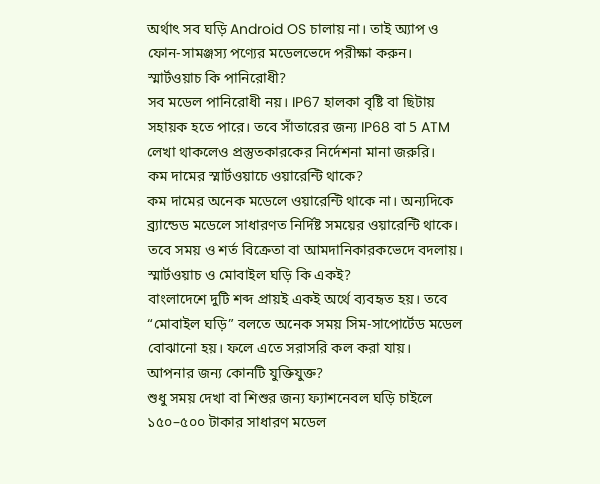অর্থাৎ সব ঘড়ি Android OS চালায় না। তাই অ্যাপ ও ফোন-সামঞ্জস্য পণ্যের মডেলভেদে পরীক্ষা করুন।
স্মার্টওয়াচ কি পানিরোধী?
সব মডেল পানিরোধী নয়। IP67 হালকা বৃষ্টি বা ছিটায় সহায়ক হতে পারে। তবে সাঁতারের জন্য IP68 বা 5 ATM লেখা থাকলেও প্রস্তুতকারকের নির্দেশনা মানা জরুরি।
কম দামের স্মার্টওয়াচে ওয়ারেন্টি থাকে?
কম দামের অনেক মডেলে ওয়ারেন্টি থাকে না। অন্যদিকে ব্র্যান্ডেড মডেলে সাধারণত নির্দিষ্ট সময়ের ওয়ারেন্টি থাকে। তবে সময় ও শর্ত বিক্রেতা বা আমদানিকারকভেদে বদলায়।
স্মার্টওয়াচ ও মোবাইল ঘড়ি কি একই?
বাংলাদেশে দুটি শব্দ প্রায়ই একই অর্থে ব্যবহৃত হয়। তবে “মোবাইল ঘড়ি” বলতে অনেক সময় সিম-সাপোর্টেড মডেল বোঝানো হয়। ফলে এতে সরাসরি কল করা যায়।
আপনার জন্য কোনটি যুক্তিযুক্ত?
শুধু সময় দেখা বা শিশুর জন্য ফ্যাশনেবল ঘড়ি চাইলে ১৫০–৫০০ টাকার সাধারণ মডেল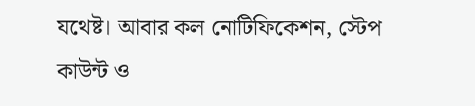যথেষ্ট। আবার কল নোটিফিকেশন, স্টেপ কাউন্ট ও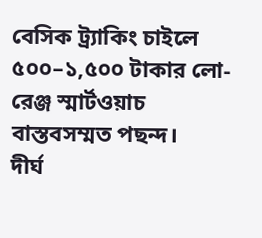বেসিক ট্র্যাকিং চাইলে ৫০০–১,৫০০ টাকার লো-রেঞ্জ স্মার্টওয়াচ বাস্তবসম্মত পছন্দ।
দীর্ঘ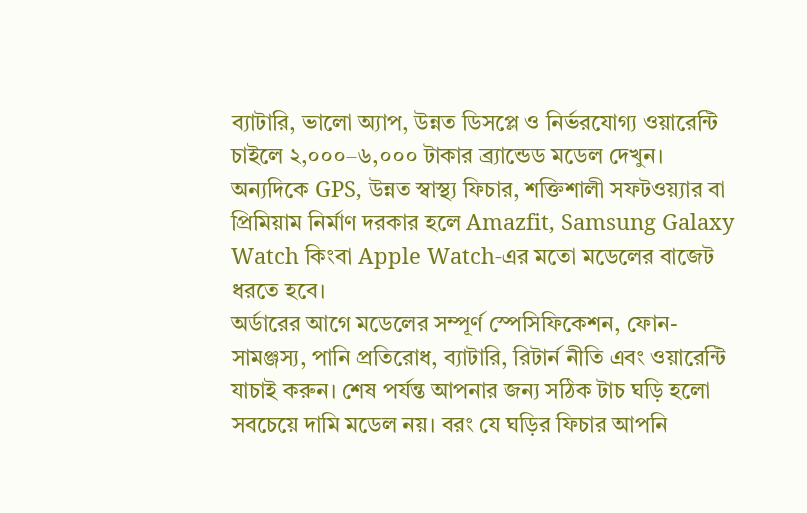ব্যাটারি, ভালো অ্যাপ, উন্নত ডিসপ্লে ও নির্ভরযোগ্য ওয়ারেন্টি চাইলে ২,০০০–৬,০০০ টাকার ব্র্যান্ডেড মডেল দেখুন। অন্যদিকে GPS, উন্নত স্বাস্থ্য ফিচার, শক্তিশালী সফটওয়্যার বা প্রিমিয়াম নির্মাণ দরকার হলে Amazfit, Samsung Galaxy Watch কিংবা Apple Watch-এর মতো মডেলের বাজেট ধরতে হবে।
অর্ডারের আগে মডেলের সম্পূর্ণ স্পেসিফিকেশন, ফোন-সামঞ্জস্য, পানি প্রতিরোধ, ব্যাটারি, রিটার্ন নীতি এবং ওয়ারেন্টি যাচাই করুন। শেষ পর্যন্ত আপনার জন্য সঠিক টাচ ঘড়ি হলো সবচেয়ে দামি মডেল নয়। বরং যে ঘড়ির ফিচার আপনি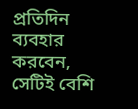প্রতিদিন ব্যবহার করবেন, সেটিই বেশি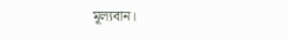মূল্যবান।